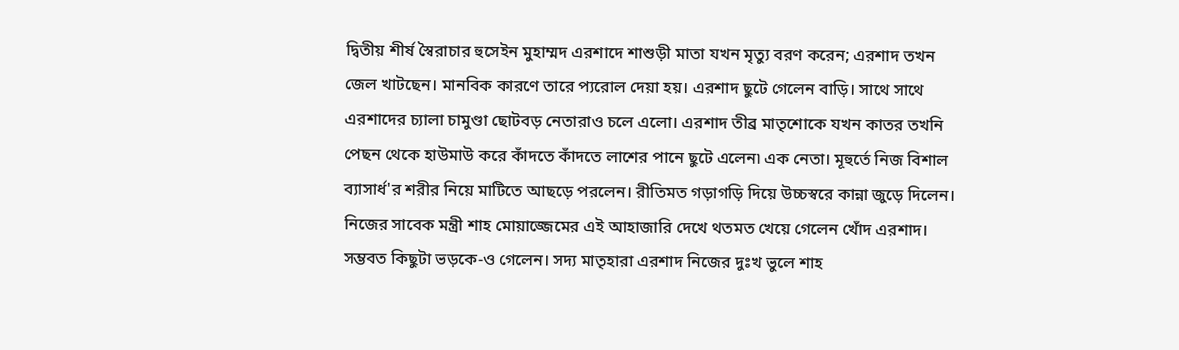দ্বিতীয় শীর্ষ স্বৈরাচার হুসেইন মুহাম্মদ এরশাদে শাশুড়ী মাতা যখন মৃত্যু বরণ করেন; এরশাদ তখন জেল খাটছেন। মানবিক কারণে তারে প্যরোল দেয়া হয়। এরশাদ ছুটে গেলেন বাড়ি। সাথে সাথে এরশাদের চ্যালা চামুণ্ডা ছোটবড় নেতারাও চলে এলো। এরশাদ তীব্র মাতৃশোকে যখন কাতর তখনি পেছন থেকে হাউমাউ করে কাঁদতে কাঁদতে লাশের পানে ছুটে এলেন৷ এক নেতা। মূহুর্তে নিজ বিশাল ব্যাসার্ধ'র শরীর নিয়ে মাটিতে আছড়ে পরলেন। রীতিমত গড়াগড়ি দিয়ে উচ্চস্বরে কান্না জুড়ে দিলেন।
নিজের সাবেক মন্ত্রী শাহ মোয়াজ্জেমের এই আহাজারি দেখে থতমত খেয়ে গেলেন খোঁদ এরশাদ। সম্ভবত কিছুটা ভড়কে-ও গেলেন। সদ্য মাতৃহারা এরশাদ নিজের দুঃখ ভুলে শাহ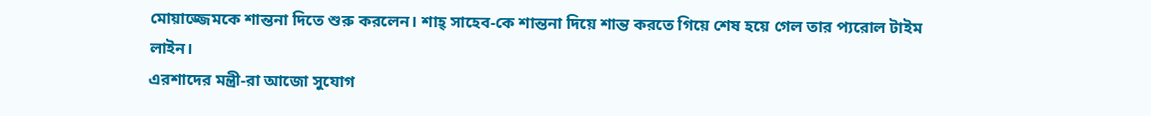মোয়াজ্জেমকে শান্তনা দিতে শুরু করলেন। শাহ্ সাহেব-কে শান্তনা দিয়ে শান্ত করতে গিয়ে শেষ হয়ে গেল তার প্যরোল টাইম লাইন।
এরশাদের মন্ত্রী-রা আজো সুযোগ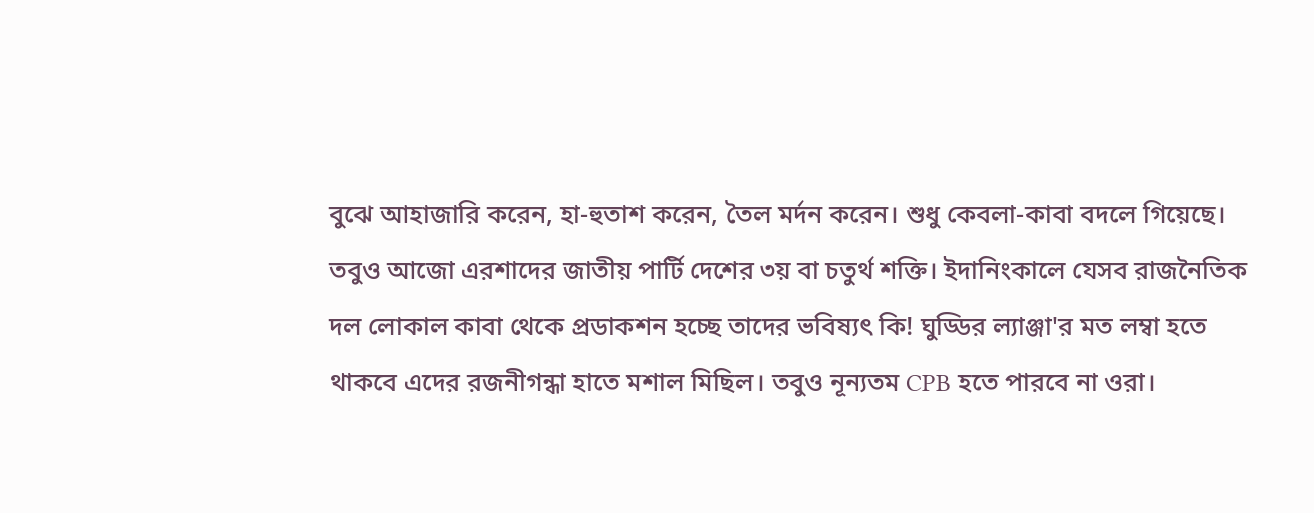বুঝে আহাজারি করেন, হা-হুতাশ করেন, তৈল মর্দন করেন। শুধু কেবলা-কাবা বদলে গিয়েছে।
তবুও আজো এরশাদের জাতীয় পার্টি দেশের ৩য় বা চতুর্থ শক্তি। ইদানিংকালে যেসব রাজনৈতিক দল লোকাল কাবা থেকে প্রডাকশন হচ্ছে তাদের ভবিষ্যৎ কি! ঘুড্ডির ল্যাঞ্জা'র মত লম্বা হতে থাকবে এদের রজনীগন্ধা হাতে মশাল মিছিল। তবুও নূন্যতম CPB হতে পারবে না ওরা।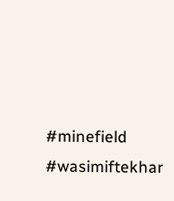#minefield
#wasimiftekhar